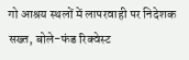गो आश्रय स्थलों में लापरवाही पर निदेशक सख्त, बोले-फंड रिक्वेस्ट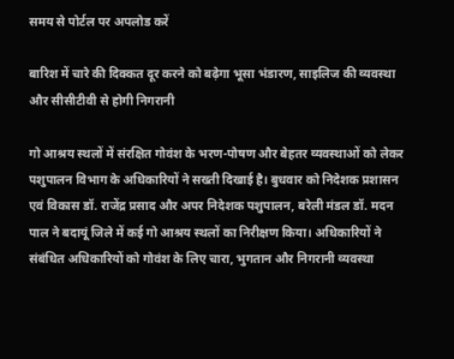समय से पोर्टल पर अपलोड करें

बारिश में चारे की दिक्कत दूर करने को बढ़ेगा भूसा भंडारण, साइलिज की व्यवस्था और सीसीटीवी से होगी निगरानी

गो आश्रय स्थलों में संरक्षित गोवंश के भरण-पोषण और बेहतर व्यवस्थाओं को लेकर पशुपालन विभाग के अधिकारियों ने सख्ती दिखाई है। बुधवार को निदेशक प्रशासन एवं विकास डॉ. राजेंद्र प्रसाद और अपर निदेशक पशुपालन, बरेली मंडल डॉ. मदन पाल ने बदायूं जिले में कई गो आश्रय स्थलों का निरीक्षण किया। अधिकारियों ने संबंधित अधिकारियों को गोवंश के लिए चारा, भुगतान और निगरानी व्यवस्था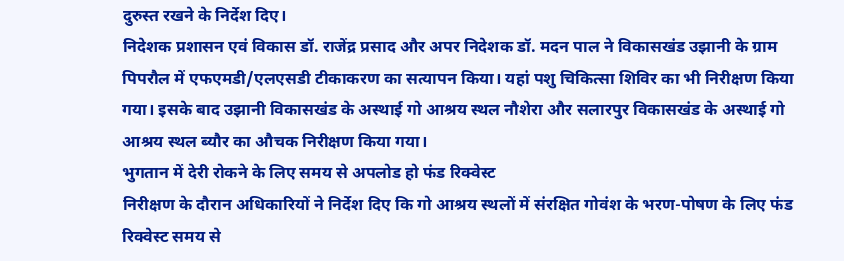दुरुस्त रखने के निर्देश दिए।
निदेशक प्रशासन एवं विकास डॉ. राजेंद्र प्रसाद और अपर निदेशक डॉ. मदन पाल ने विकासखंड उझानी के ग्राम पिपरौल में एफएमडी/एलएसडी टीकाकरण का सत्यापन किया। यहां पशु चिकित्सा शिविर का भी निरीक्षण किया गया। इसके बाद उझानी विकासखंड के अस्थाई गो आश्रय स्थल नौशेरा और सलारपुर विकासखंड के अस्थाई गो आश्रय स्थल ब्यौर का औचक निरीक्षण किया गया।
भुगतान में देरी रोकने के लिए समय से अपलोड हो फंड रिक्वेस्ट
निरीक्षण के दौरान अधिकारियों ने निर्देश दिए कि गो आश्रय स्थलों में संरक्षित गोवंश के भरण-पोषण के लिए फंड रिक्वेस्ट समय से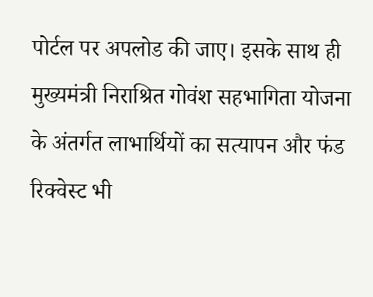पोर्टल पर अपलोड की जाए। इसके साथ ही मुख्यमंत्री निराश्रित गोवंश सहभागिता योजना के अंतर्गत लाभार्थियों का सत्यापन और फंड रिक्वेस्ट भी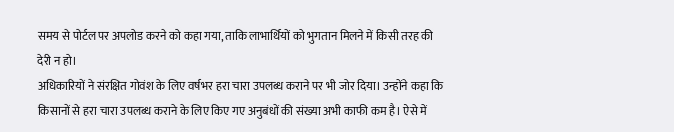समय से पोर्टल पर अपलोड करने को कहा गया, ताकि लाभार्थियों को भुगतान मिलने में किसी तरह की देरी न हो।
अधिकारियों ने संरक्षित गोवंश के लिए वर्षभर हरा चारा उपलब्ध कराने पर भी जोर दिया। उन्होंने कहा कि किसानों से हरा चारा उपलब्ध कराने के लिए किए गए अनुबंधों की संख्या अभी काफी कम है। ऐसे में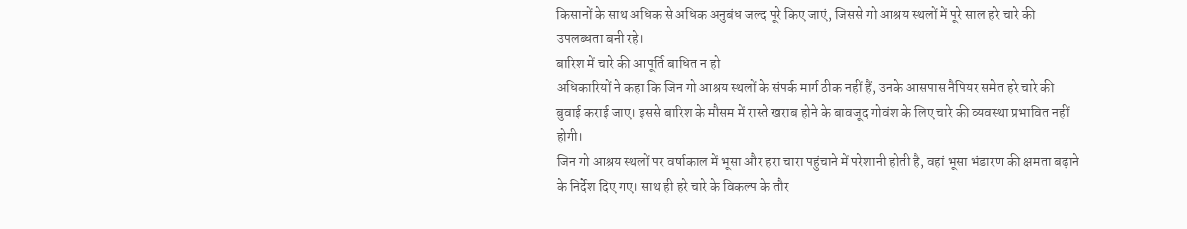किसानों के साथ अधिक से अधिक अनुबंध जल्द पूरे किए जाएं, जिससे गो आश्रय स्थलों में पूरे साल हरे चारे की उपलब्धता बनी रहे।
बारिश में चारे की आपूर्ति बाधित न हो
अधिकारियों ने कहा कि जिन गो आश्रय स्थलों के संपर्क मार्ग ठीक नहीं हैं, उनके आसपास नैपियर समेत हरे चारे की बुवाई कराई जाए। इससे बारिश के मौसम में रास्ते खराब होने के बावजूद गोवंश के लिए चारे की व्यवस्था प्रभावित नहीं होगी।
जिन गो आश्रय स्थलों पर वर्षाकाल में भूसा और हरा चारा पहुंचाने में परेशानी होती है, वहां भूसा भंडारण की क्षमता बढ़ाने के निर्देश दिए गए। साथ ही हरे चारे के विकल्प के तौर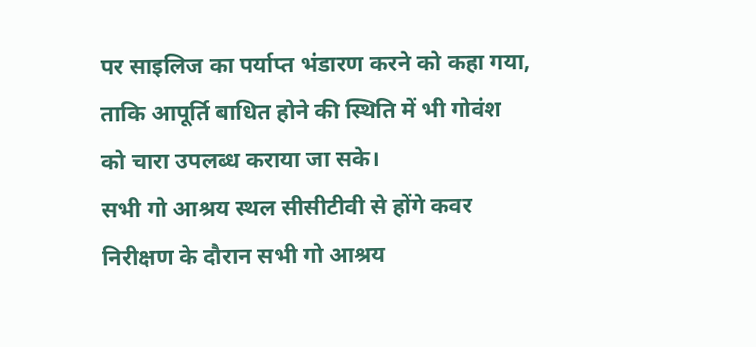पर साइलिज का पर्याप्त भंडारण करने को कहा गया, ताकि आपूर्ति बाधित होने की स्थिति में भी गोवंश को चारा उपलब्ध कराया जा सके।
सभी गो आश्रय स्थल सीसीटीवी से होंगे कवर
निरीक्षण के दौरान सभी गो आश्रय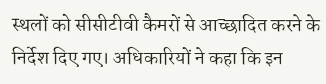स्थलों को सीसीटीवी कैमरों से आच्छादित करने के निर्देश दिए गए। अधिकारियों ने कहा कि इन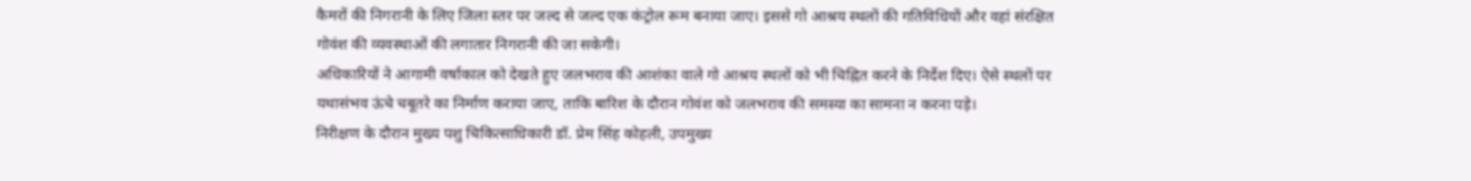कैमरों की निगरानी के लिए जिला स्तर पर जल्द से जल्द एक कंट्रोल रूम बनाया जाए। इससे गो आश्रय स्थलों की गतिविधियों और वहां संरक्षित गोवंश की व्यवस्थाओं की लगातार निगरानी की जा सकेगी।
अधिकारियों ने आगामी वर्षाकाल को देखते हुए जलभराव की आशंका वाले गो आश्रय स्थलों को भी चिह्नित करने के निर्देश दिए। ऐसे स्थलों पर यथासंभव ऊंचे चबूतरे का निर्माण कराया जाए, ताकि बारिश के दौरान गोवंश को जलभराव की समस्या का सामना न करना पड़े।
निरीक्षण के दौरान मुख्य पशु चिकित्साधिकारी डॉ. प्रेम सिंह कोहली, उपमुख्य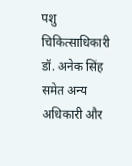पशु चिकित्साधिकारी डॉ. अनेक सिंह समेत अन्य अधिकारी और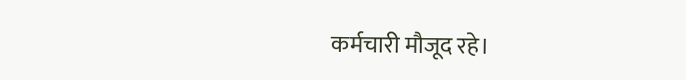कर्मचारी मौजूद रहे।